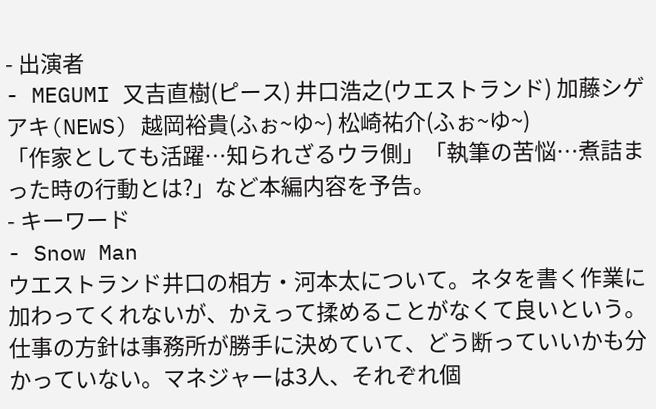- 出演者
- MEGUMI 又吉直樹(ピース) 井口浩之(ウエストランド) 加藤シゲアキ(NEWS) 越岡裕貴(ふぉ~ゆ~) 松崎祐介(ふぉ~ゆ~)
「作家としても活躍…知られざるウラ側」「執筆の苦悩…煮詰まった時の行動とは?」など本編内容を予告。
- キーワード
- Snow Man
ウエストランド井口の相方・河本太について。ネタを書く作業に加わってくれないが、かえって揉めることがなくて良いという。仕事の方針は事務所が勝手に決めていて、どう断っていいかも分かっていない。マネジャーは3人、それぞれ個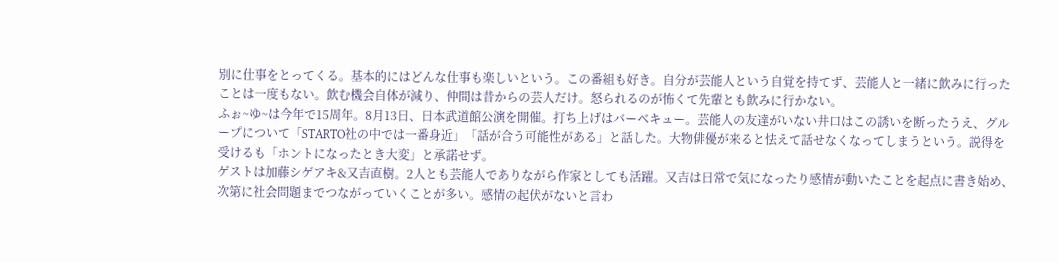別に仕事をとってくる。基本的にはどんな仕事も楽しいという。この番組も好き。自分が芸能人という自覚を持てず、芸能人と一緒に飲みに行ったことは一度もない。飲む機会自体が減り、仲間は昔からの芸人だけ。怒られるのが怖くて先輩とも飲みに行かない。
ふぉ~ゆ~は今年で15周年。8月13日、日本武道館公演を開催。打ち上げはバーベキュー。芸能人の友達がいない井口はこの誘いを断ったうえ、グループについて「STARTO社の中では一番身近」「話が合う可能性がある」と話した。大物俳優が来ると怯えて話せなくなってしまうという。説得を受けるも「ホントになったとき大変」と承諾せず。
ゲストは加藤シゲアキ&又吉直樹。2人とも芸能人でありながら作家としても活躍。又吉は日常で気になったり感情が動いたことを起点に書き始め、次第に社会問題までつながっていくことが多い。感情の起伏がないと言わ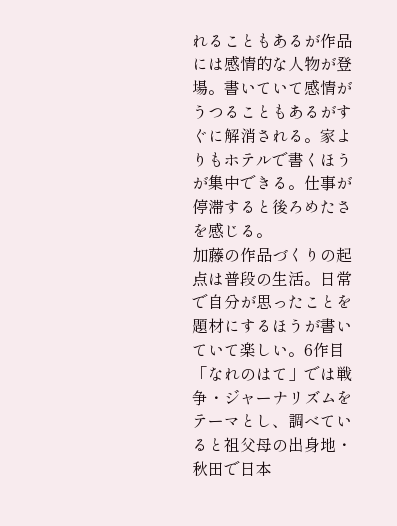れることもあるが作品には感情的な人物が登場。書いていて感情がうつることもあるがすぐに解消される。家よりもホテルで書くほうが集中できる。仕事が停滞すると後ろめたさを感じる。
加藤の作品づくりの起点は普段の生活。日常で自分が思ったことを題材にするほうが書いていて楽しい。6作目「なれのはて」では戦争・ジャーナリズムをテーマとし、調べていると祖父母の出身地・秋田で日本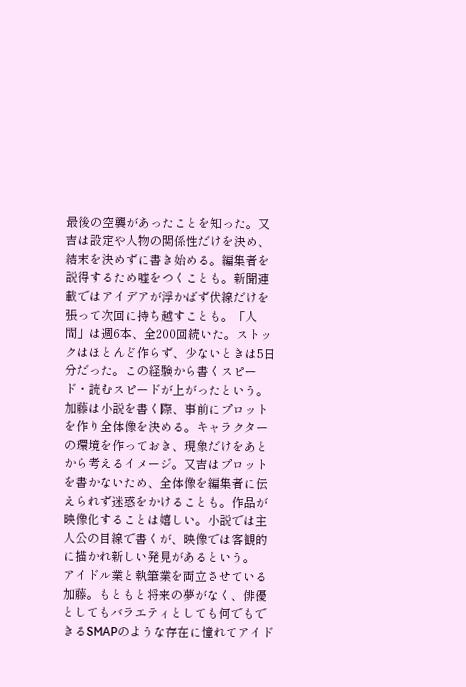最後の空襲があったことを知った。又吉は設定や人物の関係性だけを決め、結末を決めずに書き始める。編集者を説得するため嘘をつくことも。新聞連載ではアイデアが浮かばず伏線だけを張って次回に持ち越すことも。「人間」は週6本、全200回続いた。ストックはほとんど作らず、少ないときは5日分だった。この経験から書くスピード・読むスピードが上がったという。
加藤は小説を書く際、事前にプロットを作り全体像を決める。キャラクターの環境を作っておき、現象だけをあとから考えるイメージ。又吉はプロットを書かないため、全体像を編集者に伝えられず迷惑をかけることも。作品が映像化することは嬉しい。小説では主人公の目線で書くが、映像では客観的に描かれ新しい発見があるという。
アイドル業と執筆業を両立させている加藤。もともと将来の夢がなく、俳優としてもバラエティとしても何でもできるSMAPのような存在に憧れてアイド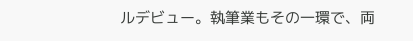ルデビュー。執筆業もその一環で、両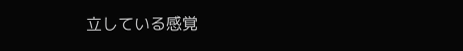立している感覚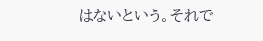はないという。それで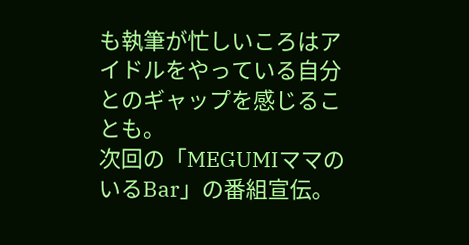も執筆が忙しいころはアイドルをやっている自分とのギャップを感じることも。
次回の「MEGUMIママのいるBar」の番組宣伝。